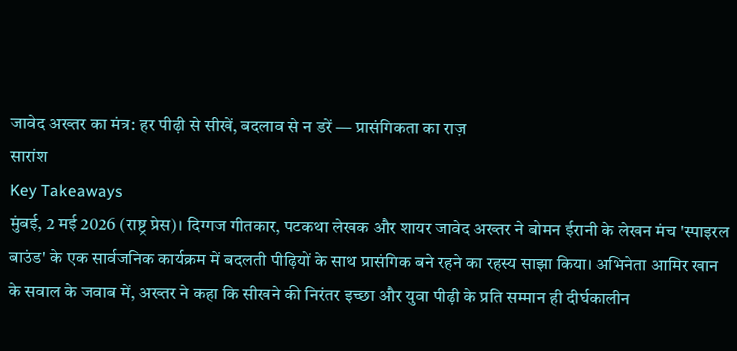जावेद अख्तर का मंत्र: हर पीढ़ी से सीखें, बदलाव से न डरें — प्रासंगिकता का राज़
सारांश
Key Takeaways
मुंबई, 2 मई 2026 (राष्ट्र प्रेस)। दिग्गज गीतकार, पटकथा लेखक और शायर जावेद अख्तर ने बोमन ईरानी के लेखन मंच 'स्पाइरल बाउंड' के एक सार्वजनिक कार्यक्रम में बदलती पीढ़ियों के साथ प्रासंगिक बने रहने का रहस्य साझा किया। अभिनेता आमिर खान के सवाल के जवाब में, अख्तर ने कहा कि सीखने की निरंतर इच्छा और युवा पीढ़ी के प्रति सम्मान ही दीर्घकालीन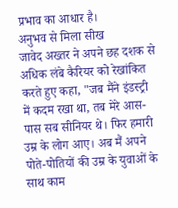प्रभाव का आधार है।
अनुभव से मिला सीख
जावेद अख्तर ने अपने छह दशक से अधिक लंबे कैरियर को रेखांकित करते हुए कहा, "जब मैंने इंडस्ट्री में कदम रखा था, तब मेरे आस-पास सब सीनियर थे। फिर हमारी उम्र के लोग आए। अब मैं अपने पोते-पोतियों की उम्र के युवाओं के साथ काम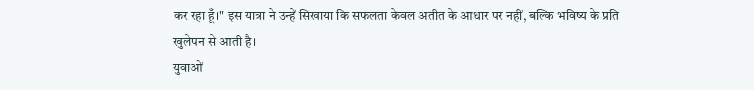कर रहा हूँ।" इस यात्रा ने उन्हें सिखाया कि सफलता केवल अतीत के आधार पर नहीं, बल्कि भविष्य के प्रति खुलेपन से आती है।
युवाओं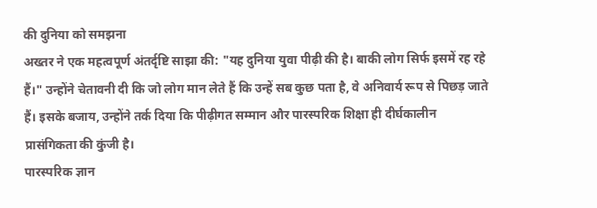की दुनिया को समझना
अख्तर ने एक महत्वपूर्ण अंतर्दृष्टि साझा की: "यह दुनिया युवा पीढ़ी की है। बाकी लोग सिर्फ इसमें रह रहे हैं।" उन्होंने चेतावनी दी कि जो लोग मान लेते हैं कि उन्हें सब कुछ पता है, वे अनिवार्य रूप से पिछड़ जाते हैं। इसके बजाय, उन्होंने तर्क दिया कि पीढ़ीगत सम्मान और पारस्परिक शिक्षा ही दीर्घकालीन प्रासंगिकता की कुंजी है।
पारस्परिक ज्ञान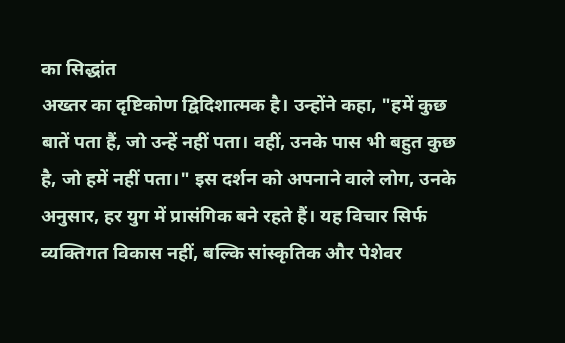का सिद्धांत
अख्तर का दृष्टिकोण द्विदिशात्मक है। उन्होंने कहा, "हमें कुछ बातें पता हैं, जो उन्हें नहीं पता। वहीं, उनके पास भी बहुत कुछ है, जो हमें नहीं पता।" इस दर्शन को अपनाने वाले लोग, उनके अनुसार, हर युग में प्रासंगिक बने रहते हैं। यह विचार सिर्फ व्यक्तिगत विकास नहीं, बल्कि सांस्कृतिक और पेशेवर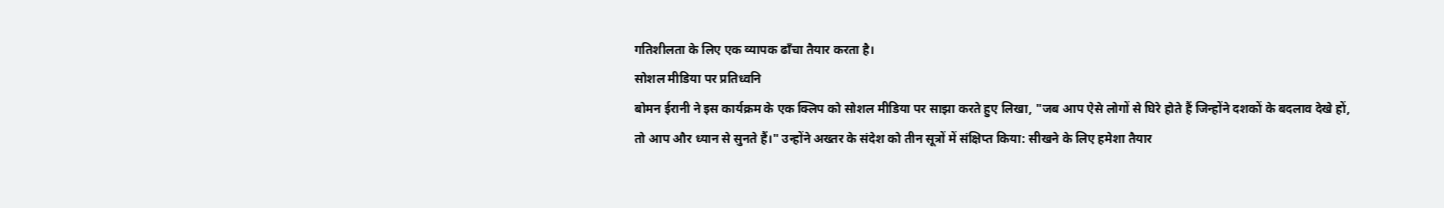गतिशीलता के लिए एक व्यापक ढाँचा तैयार करता है।
सोशल मीडिया पर प्रतिध्वनि
बोमन ईरानी ने इस कार्यक्रम के एक क्लिप को सोशल मीडिया पर साझा करते हुए लिखा, "जब आप ऐसे लोगों से घिरे होते हैं जिन्होंने दशकों के बदलाव देखे हों, तो आप और ध्यान से सुनते हैं।" उन्होंने अख्तर के संदेश को तीन सूत्रों में संक्षिप्त किया: सीखने के लिए हमेशा तैयार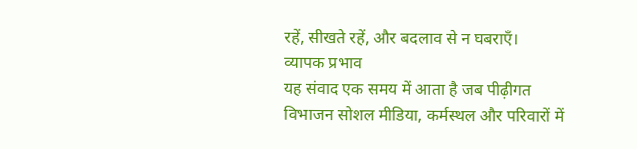रहें, सीखते रहें, और बदलाव से न घबराएँ।
व्यापक प्रभाव
यह संवाद एक समय में आता है जब पीढ़ीगत विभाजन सोशल मीडिया, कर्मस्थल और परिवारों में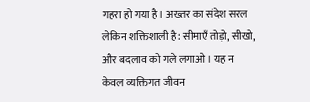गहरा हो गया है। अख्तर का संदेश सरल लेकिन शक्तिशाली है: सीमाएँ तोड़ो, सीखो, और बदलाव को गले लगाओ। यह न केवल व्यक्तिगत जीवन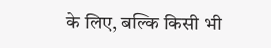के लिए, बल्कि किसी भी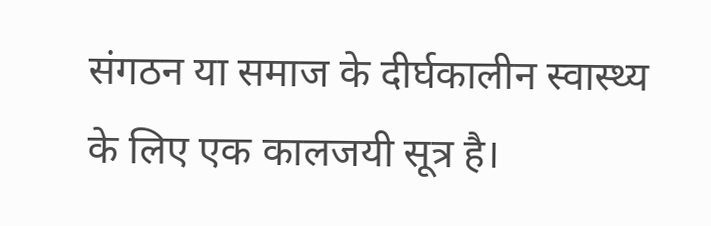संगठन या समाज के दीर्घकालीन स्वास्थ्य के लिए एक कालजयी सूत्र है।